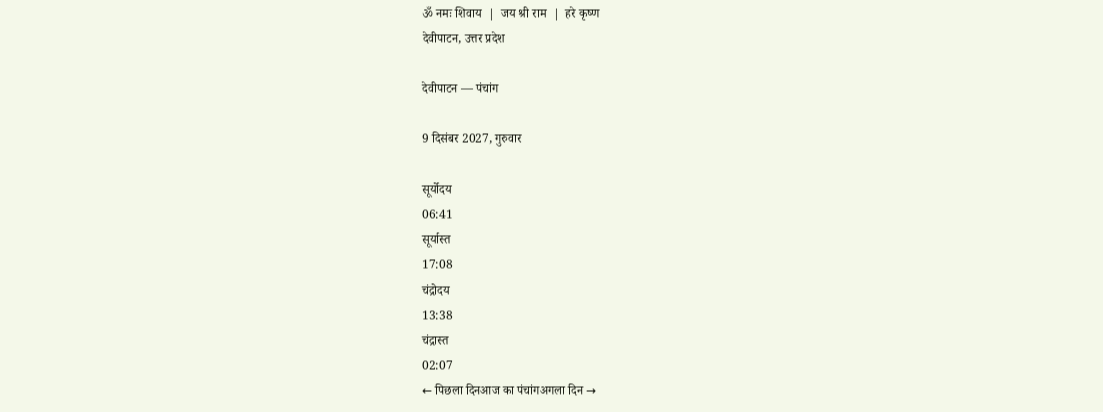ॐ नमः शिवाय  |  जय श्री राम  |  हरे कृष्ण
देवीपाटन, उत्तर प्रदेश

देवीपाटन — पंचांग

9 दिसंबर 2027, गुरुवार

सूर्योदय
06:41
सूर्यास्त
17:08
चंद्रोदय
13:38
चंद्रास्त
02:07
← पिछला दिनआज का पंचांगअगला दिन →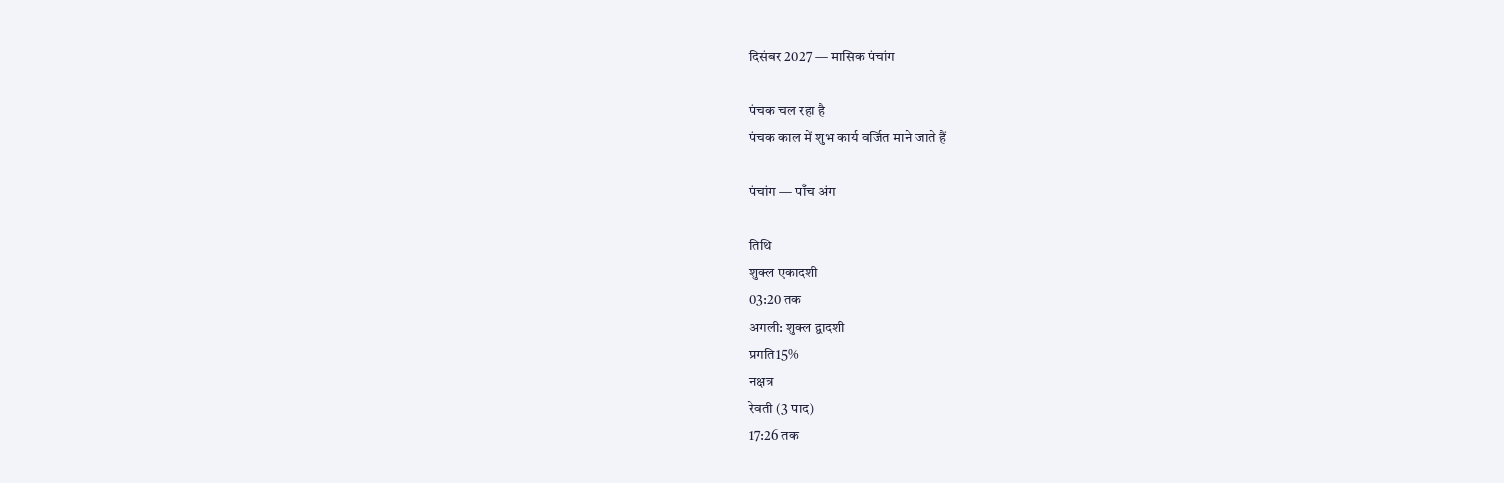दिसंबर 2027 — मासिक पंचांग

पंचक चल रहा है
पंचक काल में शुभ कार्य वर्जित माने जाते हैं

पंचांग — पाँच अंग

तिथि
शुक्ल एकादशी
03:20 तक
अगली: शुक्ल द्वादशी
प्रगति15%
नक्षत्र
रेवती (3 पाद)
17:26 तक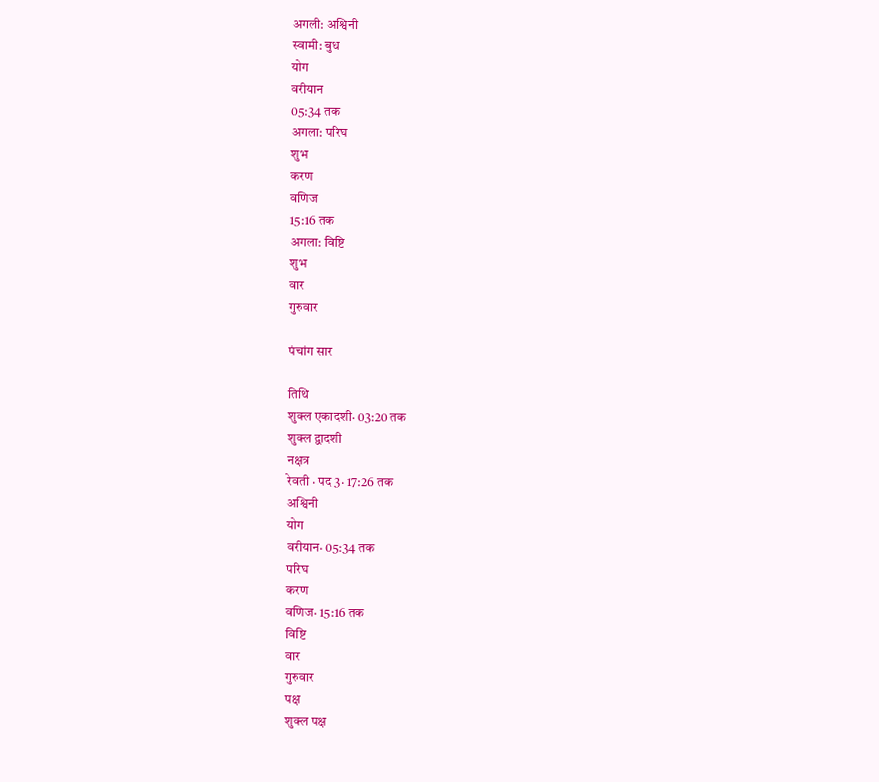अगली: अश्विनी
स्वामी: बुध
योग
वरीयान
05:34 तक
अगला: परिघ
शुभ
करण
वणिज
15:16 तक
अगला: विष्टि
शुभ
वार
गुरुवार

पंचांग सार

तिथि
शुक्ल एकादशी· 03:20 तक
शुक्ल द्वादशी
नक्षत्र
रेवती · पद 3· 17:26 तक
अश्विनी
योग
वरीयान· 05:34 तक
परिघ
करण
वणिज· 15:16 तक
विष्टि
वार
गुरुवार
पक्ष
शुक्ल पक्ष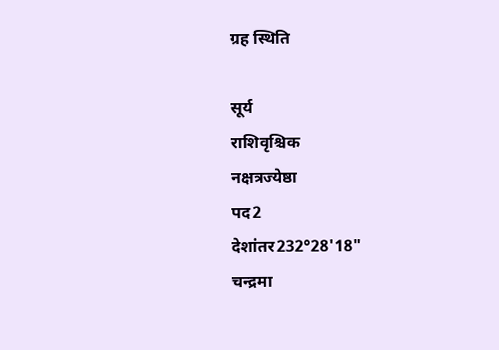ग्रह स्थिति

सूर्य
राशिवृश्चिक
नक्षत्रज्येष्ठा
पद2
देशांतर232°28'18"
चन्द्रमा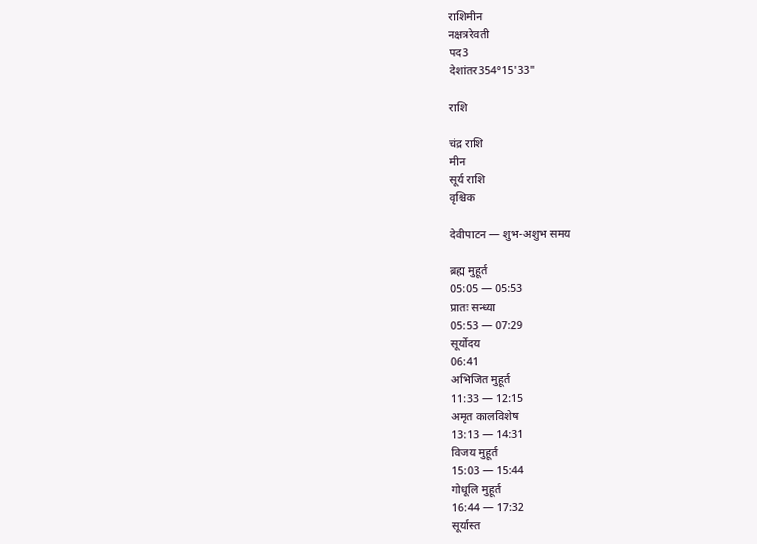राशिमीन
नक्षत्ररेवती
पद3
देशांतर354°15'33"

राशि

चंद्र राशि
मीन
सूर्य राशि
वृश्चिक

देवीपाटन — शुभ-अशुभ समय

ब्रह्म मुहूर्त
05:05 — 05:53
प्रातः सन्ध्या
05:53 — 07:29
सूर्योदय
06:41
अभिजित मुहूर्त
11:33 — 12:15
अमृत कालविशेष
13:13 — 14:31
विजय मुहूर्त
15:03 — 15:44
गोधूलि मुहूर्त
16:44 — 17:32
सूर्यास्त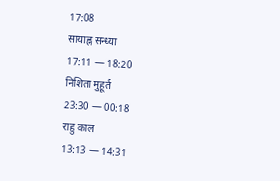17:08
सायाह्न सन्ध्या
17:11 — 18:20
निशिता मुहूर्त
23:30 — 00:18
राहु काल
13:13 — 14:31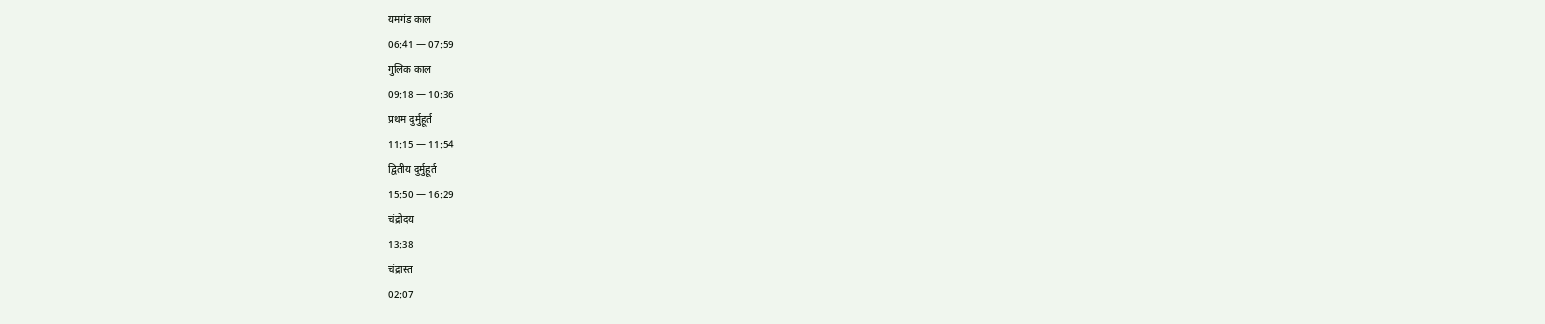यमगंड काल
06:41 — 07:59
गुलिक काल
09:18 — 10:36
प्रथम दुर्मुहूर्त
11:15 — 11:54
द्वितीय दुर्मुहूर्त
15:50 — 16:29
चंद्रोदय
13:38
चंद्रास्त
02:07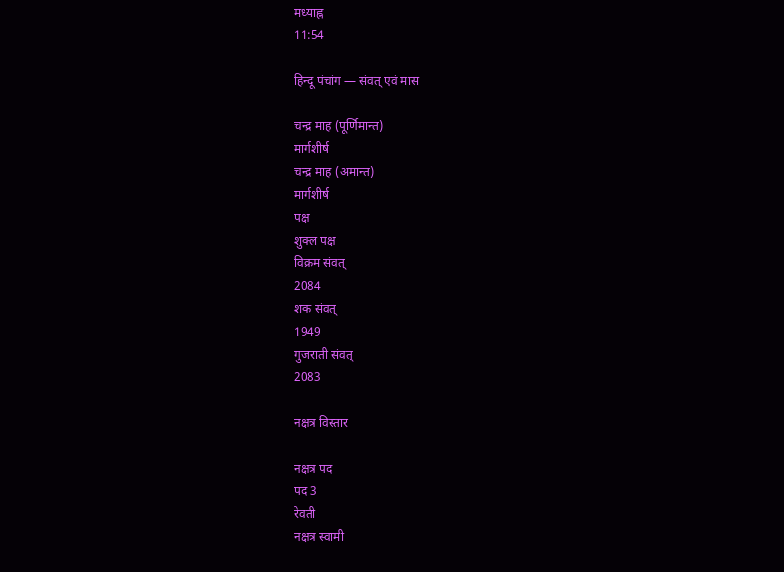मध्याह्न
11:54

हिन्दू पंचांग — संवत् एवं मास

चन्द्र माह (पूर्णिमान्त)
मार्गशीर्ष
चन्द्र माह (अमान्त)
मार्गशीर्ष
पक्ष
शुक्ल पक्ष
विक्रम संवत्
2084
शक संवत्
1949
गुजराती संवत्
2083

नक्षत्र विस्तार

नक्षत्र पद
पद 3
रेवती
नक्षत्र स्वामी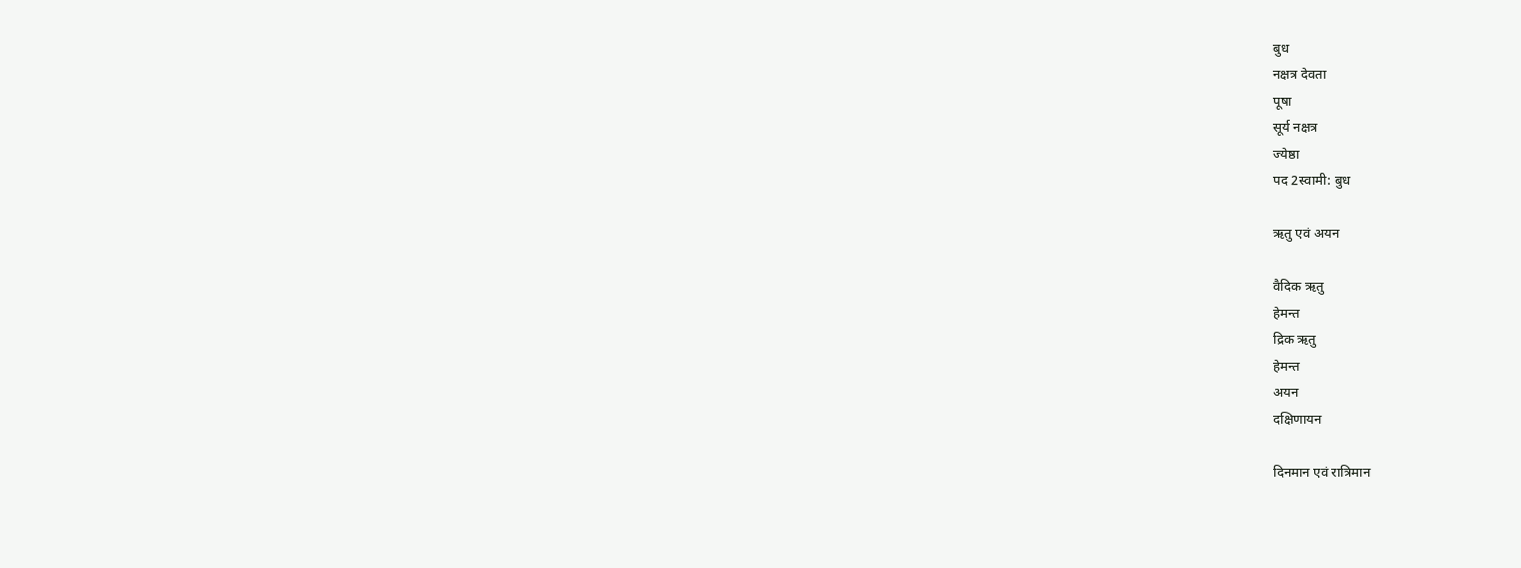बुध
नक्षत्र देवता
पूषा
सूर्य नक्षत्र
ज्येष्ठा
पद 2स्वामी: बुध

ऋतु एवं अयन

वैदिक ऋतु
हेमन्त
द्रिक ऋतु
हेमन्त
अयन
दक्षिणायन

दिनमान एवं रात्रिमान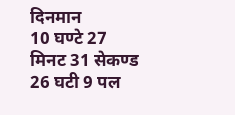दिनमान
10 घण्टे 27 मिनट 31 सेकण्ड
26 घटी 9 पल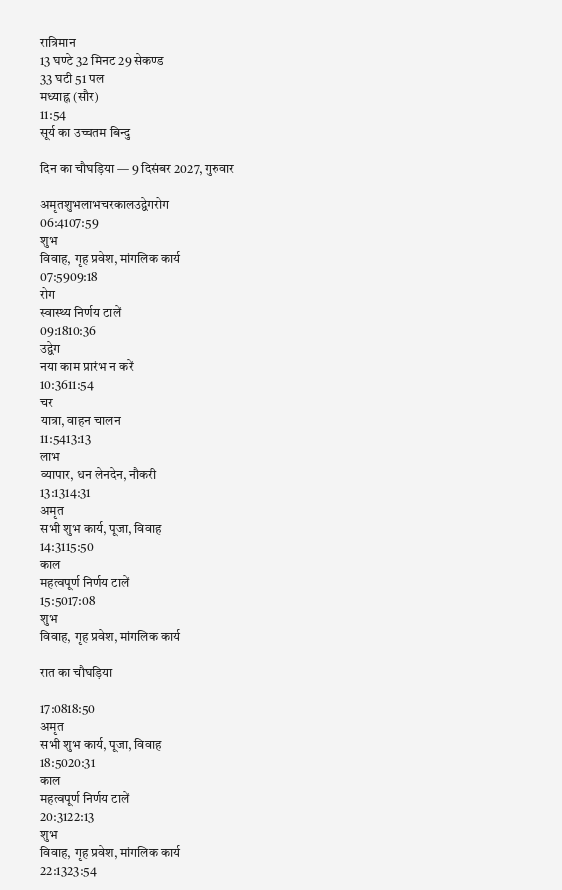रात्रिमान
13 घण्टे 32 मिनट 29 सेकण्ड
33 घटी 51 पल
मध्याह्न (सौर)
11:54
सूर्य का उच्चतम बिन्दु

दिन का चौघड़िया — 9 दिसंबर 2027, गुरुवार

अमृतशुभलाभचरकालउद्वेगरोग
06:4107:59
शुभ
विवाह, गृह प्रवेश, मांगलिक कार्य
07:5909:18
रोग
स्वास्थ्य निर्णय टालें
09:1810:36
उद्वेग
नया काम प्रारंभ न करें
10:3611:54
चर
यात्रा, वाहन चालन
11:5413:13
लाभ
व्यापार, धन लेनदेन, नौकरी
13:1314:31
अमृत
सभी शुभ कार्य, पूजा, विवाह
14:3115:50
काल
महत्वपूर्ण निर्णय टालें
15:5017:08
शुभ
विवाह, गृह प्रवेश, मांगलिक कार्य

रात का चौघड़िया

17:0818:50
अमृत
सभी शुभ कार्य, पूजा, विवाह
18:5020:31
काल
महत्वपूर्ण निर्णय टालें
20:3122:13
शुभ
विवाह, गृह प्रवेश, मांगलिक कार्य
22:1323:54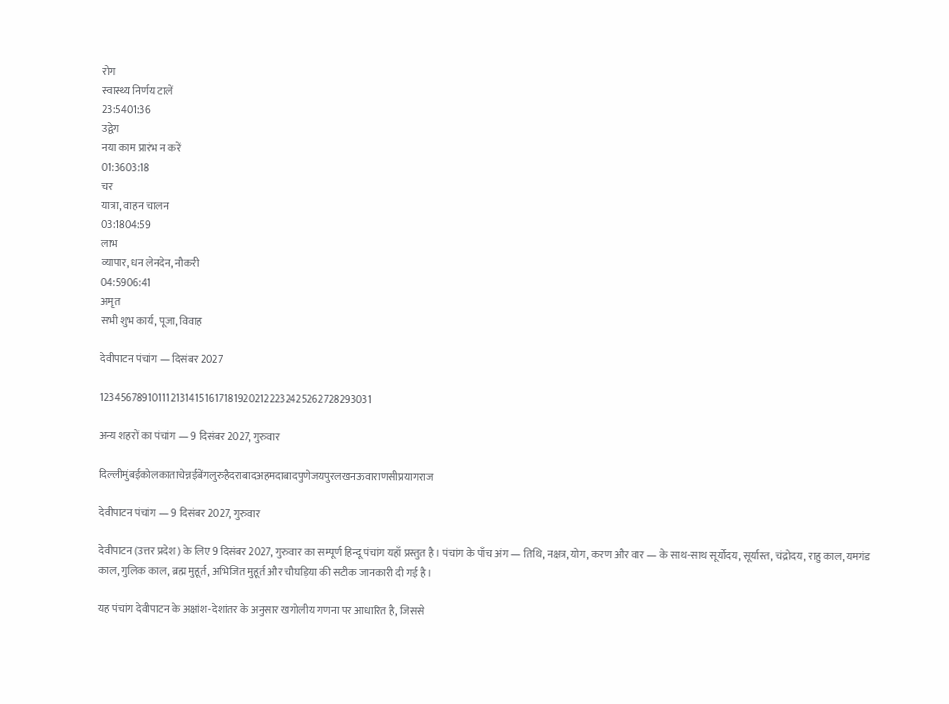रोग
स्वास्थ्य निर्णय टालें
23:5401:36
उद्वेग
नया काम प्रारंभ न करें
01:3603:18
चर
यात्रा, वाहन चालन
03:1804:59
लाभ
व्यापार, धन लेनदेन, नौकरी
04:5906:41
अमृत
सभी शुभ कार्य, पूजा, विवाह

देवीपाटन पंचांग — दिसंबर 2027

12345678910111213141516171819202122232425262728293031

अन्य शहरों का पंचांग — 9 दिसंबर 2027, गुरुवार

दिल्लीमुंबईकोलकाताचेन्नईबेंगलुरुहैदराबादअहमदाबादपुणेजयपुरलखनऊवाराणसीप्रयागराज

देवीपाटन पंचांग — 9 दिसंबर 2027, गुरुवार

देवीपाटन (उत्तर प्रदेश) के लिए 9 दिसंबर 2027, गुरुवार का सम्पूर्ण हिन्दू पंचांग यहाँ प्रस्तुत है। पंचांग के पाँच अंग — तिथि, नक्षत्र, योग, करण और वार — के साथ-साथ सूर्योदय, सूर्यास्त, चंद्रोदय, राहु काल, यमगंड काल, गुलिक काल, ब्रह्म मुहूर्त, अभिजित मुहूर्त और चौघड़िया की सटीक जानकारी दी गई है।

यह पंचांग देवीपाटन के अक्षांश-देशांतर के अनुसार खगोलीय गणना पर आधारित है, जिससे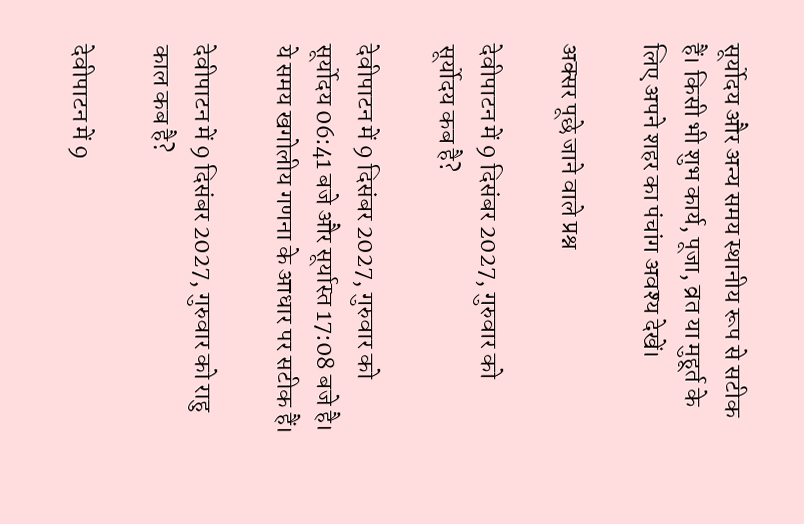सूर्योदय और अन्य समय स्थानीय रूप से सटीक हैं। किसी भी शुभ कार्य, पूजा, व्रत या मुहूर्त के लिए अपने शहर का पंचांग अवश्य देखें।

अक्सर पूछे जाने वाले प्रश्न

देवीपाटन में 9 दिसंबर 2027, गुरुवार को सूर्योदय कब है?

देवीपाटन में 9 दिसंबर 2027, गुरुवार को सूर्योदय 06:41 बजे और सूर्यास्त 17:08 बजे है। ये समय खगोलीय गणना के आधार पर सटीक हैं।

देवीपाटन में 9 दिसंबर 2027, गुरुवार को राहु काल कब है?

देवीपाटन में 9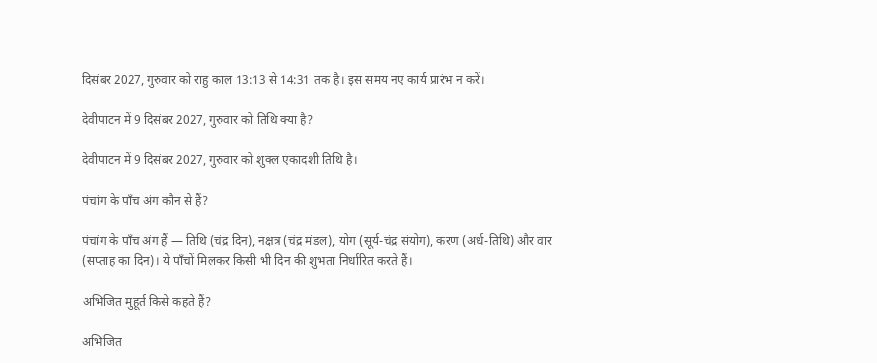दिसंबर 2027, गुरुवार को राहु काल 13:13 से 14:31 तक है। इस समय नए कार्य प्रारंभ न करें।

देवीपाटन में 9 दिसंबर 2027, गुरुवार को तिथि क्या है?

देवीपाटन में 9 दिसंबर 2027, गुरुवार को शुक्ल एकादशी तिथि है।

पंचांग के पाँच अंग कौन से हैं?

पंचांग के पाँच अंग हैं — तिथि (चंद्र दिन), नक्षत्र (चंद्र मंडल), योग (सूर्य-चंद्र संयोग), करण (अर्ध-तिथि) और वार (सप्ताह का दिन)। ये पाँचों मिलकर किसी भी दिन की शुभता निर्धारित करते हैं।

अभिजित मुहूर्त किसे कहते हैं?

अभिजित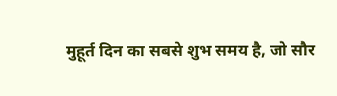मुहूर्त दिन का सबसे शुभ समय है, जो सौर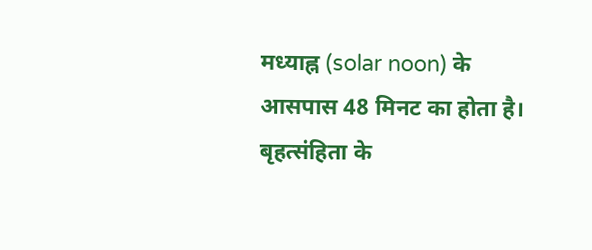मध्याह्न (solar noon) के आसपास 48 मिनट का होता है। बृहत्संहिता के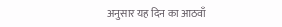अनुसार यह दिन का आठवाँ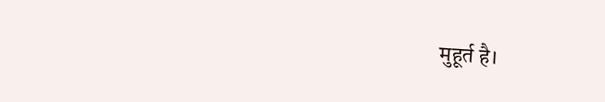मुहूर्त है।